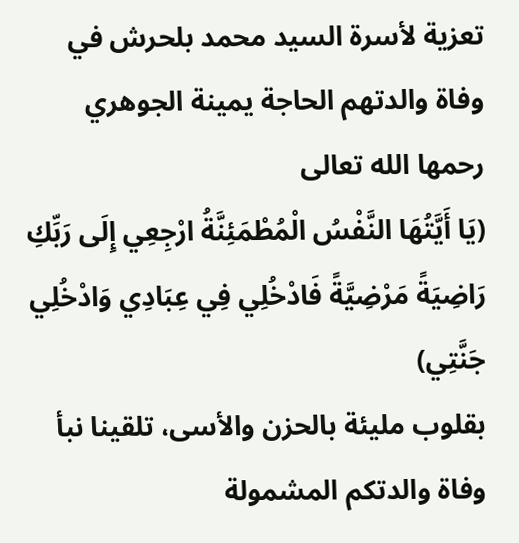تعزية لأسرة السيد محمد بلحرش في وفاة والدتهم الحاجة يمينة الجوهري رحمها الله تعالى
(يَا أَيَّتُهَا النَّفْسُ الْمُطْمَئِنَّةُ ارْجِعِي إِلَى رَبِّكِ رَاضِيَةً مَرْضِيَّةً فَادْخُلِي فِي عِبَادِي وَادْخُلِي جَنَّتِي)
بقلوب مليئة بالحزن والأسى، تلقينا نبأ وفاة والدتكم المشمولة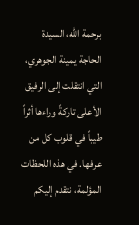برحمة الله، السيدة الحاجة يمينة الجوهري، التي انتقلت إلى الرفيق الأعلى تاركةً وراءها أثراً طيباً في قلوب كل من عرفها. في هذه اللحظات المؤلمة، نتقدم إليكم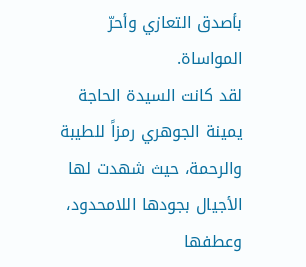بأصدق التعازي وأحرّ المواساة.
لقد كانت السيدة الحاجة يمينة الجوهري رمزاً للطيبة والرحمة، حيث شهدت لها الأجيال بجودها اللامحدود، وعطفها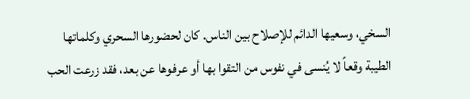السخي، وسعيها الدائم للإصلاح بين الناس. كان لحضورها السحري وكلماتها الطيبة وقعاً لا يُنسى في نفوس من التقوا بها أو عرفوها عن بعد، فقد زرعت الحب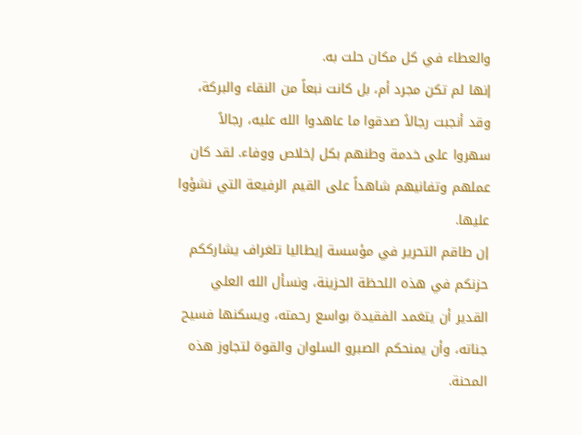والعطاء في كل مكان حلت به.
إنها لم تكن مجرد أم، بل كانت نبعاً من النقاء والبركة، وقد أنجبت رجالاً صدقوا ما عاهدوا الله عليه، رجالاً سهروا على خدمة وطنهم بكل إخلاص ووفاء. لقد كان عملهم وتفانيهم شاهداً على القيم الرفيعة التي نشؤوا عليها.
إن طاقم التحرير في مؤسسة إيطاليا تلغراف يشارككم حزنكم في هذه اللحظة الحزينة، ونسأل الله العلي القدير أن يتغمد الفقيدة بواسع رحمته، ويسكنها فسيح جناته، وأن يمنحكم الصبرو السلوان والقوة لتجاوز هذه المحنة.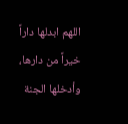اللهم ابدلها داراً خيراً من دارها، وأدخلها الجنة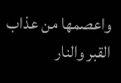واعصمها من عذاب القبر والنار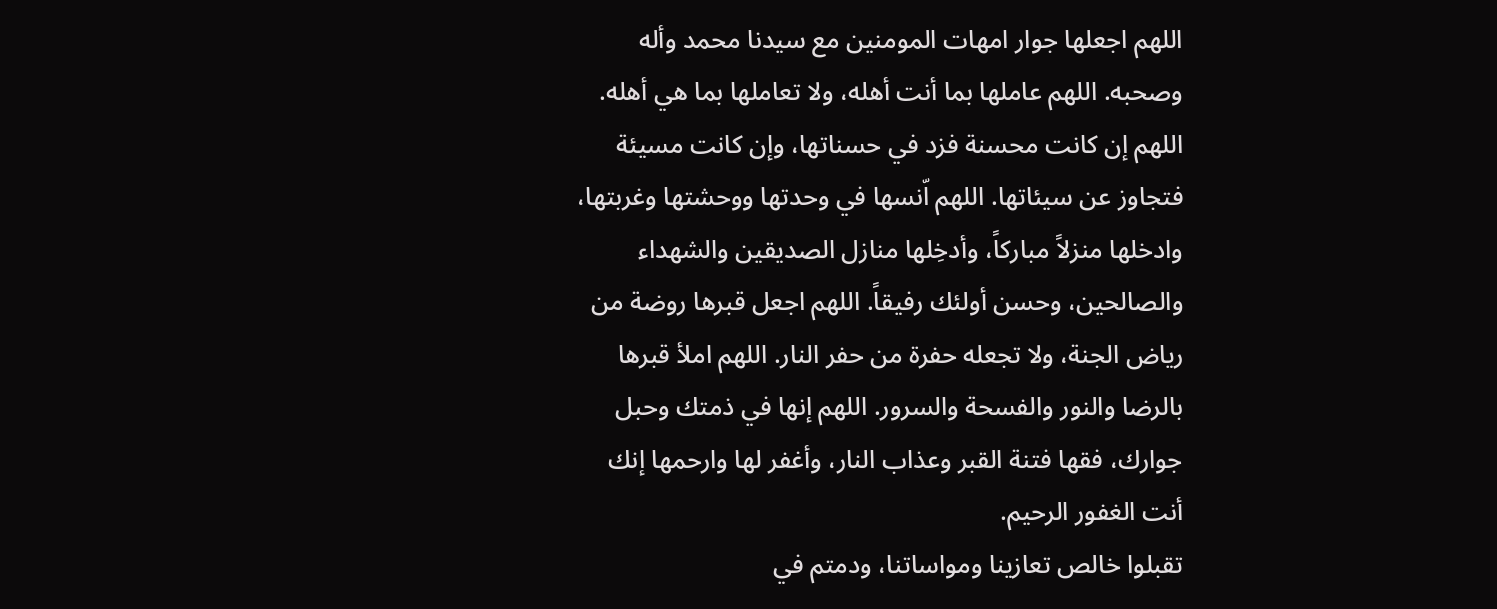اللهم اجعلها جوار امهات المومنين مع سيدنا محمد وأله وصحبه. اللهم عاملها بما أنت أهله، ولا تعاملها بما هي أهله. اللهم إن كانت محسنة فزد في حسناتها، وإن كانت مسيئة فتجاوز عن سيئاتها. اللهم اّنسها في وحدتها ووحشتها وغربتها، وادخلها منزلاً مباركاً، وأدخِلها منازل الصديقين والشهداء والصالحين، وحسن أولئك رفيقاً. اللهم اجعل قبرها روضة من رياض الجنة، ولا تجعله حفرة من حفر النار. اللهم املأ قبرها بالرضا والنور والفسحة والسرور. اللهم إنها في ذمتك وحبل جوارك، فقها فتنة القبر وعذاب النار، وأغفر لها وارحمها إنك أنت الغفور الرحيم.
تقبلوا خالص تعازينا ومواساتنا، ودمتم في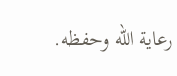رعاية الله وحفظه.